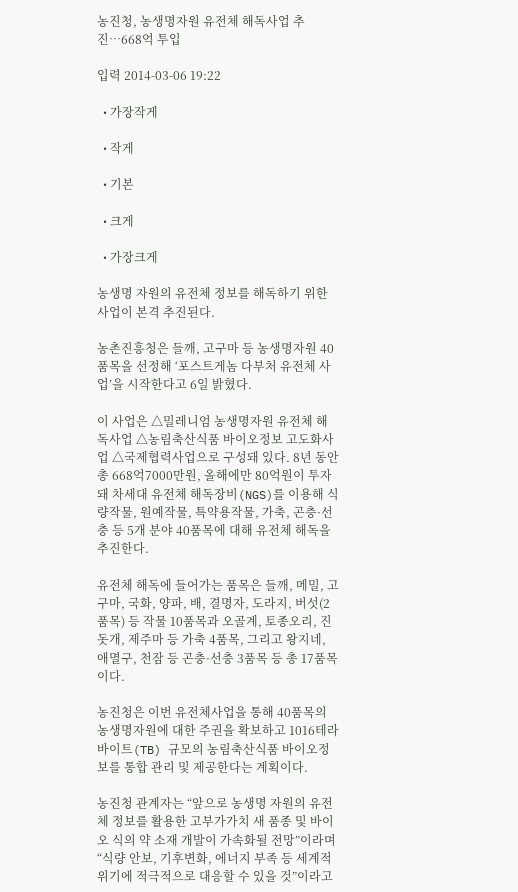농진청, 농생명자원 유전체 해독사업 추진…668억 투입

입력 2014-03-06 19:22

  • 가장작게

  • 작게

  • 기본

  • 크게

  • 가장크게

농생명 자원의 유전체 정보를 해독하기 위한 사업이 본격 추진된다.

농촌진흥청은 들깨, 고구마 등 농생명자원 40품목을 선정해 ‘포스트게놈 다부처 유전체 사업’을 시작한다고 6일 밝혔다.

이 사업은 △밀레니엄 농생명자원 유전체 해독사업 △농림축산식품 바이오정보 고도화사업 △국제협력사업으로 구성돼 있다. 8년 동안 총 668억7000만원, 올해에만 80억원이 투자돼 차세대 유전체 해독장비(NGS)를 이용해 식량작물, 원예작물, 특약용작물, 가축, 곤충·선충 등 5개 분야 40품목에 대해 유전체 해독을 추진한다.

유전체 해독에 들어가는 품목은 들깨, 메밀, 고구마, 국화, 양파, 배, 결명자, 도라지, 버섯(2품목) 등 작물 10품목과 오골계, 토종오리, 진돗개, 제주마 등 가축 4품목, 그리고 왕지네, 애멸구, 천잠 등 곤충·선충 3품목 등 총 17품목이다.

농진청은 이번 유전체사업을 통해 40품목의 농생명자원에 대한 주권을 확보하고 1016테라바이트(TB) 규모의 농림축산식품 바이오정보를 통합 관리 및 제공한다는 계획이다.

농진청 관계자는 “앞으로 농생명 자원의 유전체 정보를 활용한 고부가가치 새 품종 및 바이오 식의 약 소재 개발이 가속화될 전망”이라며 “식량 안보, 기후변화, 에너지 부족 등 세계적 위기에 적극적으로 대응할 수 있을 것”이라고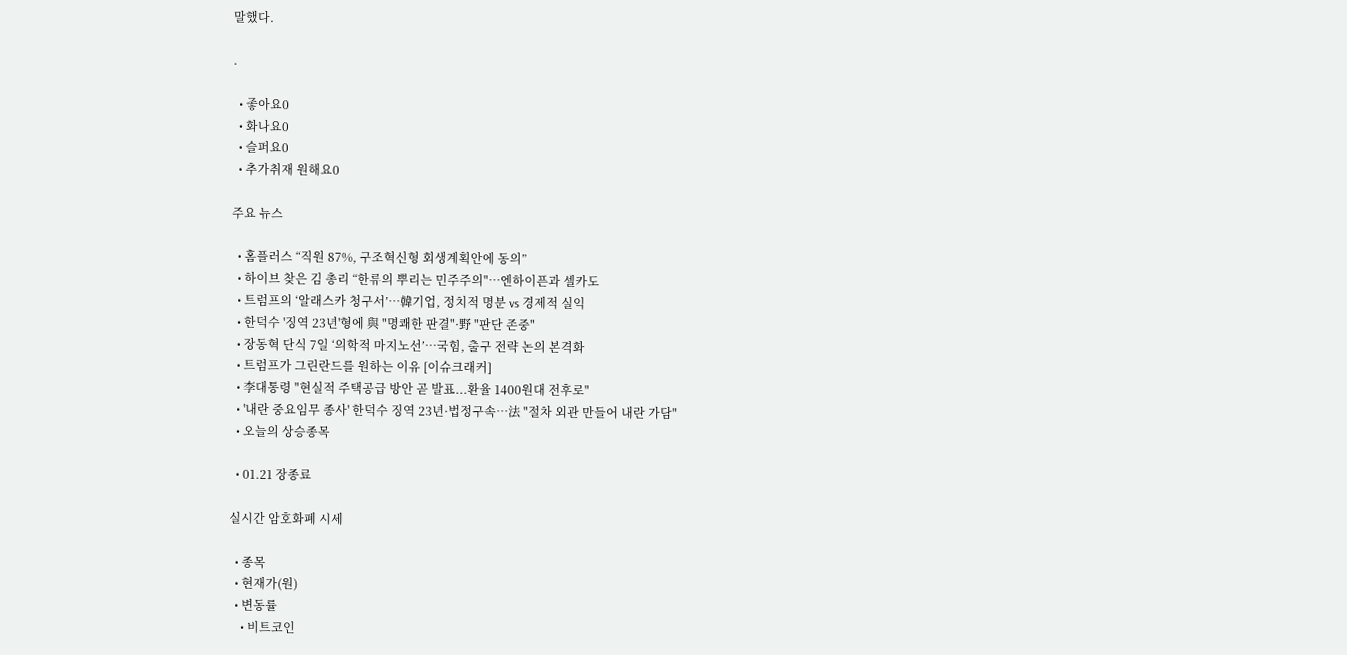말했다.

.

  • 좋아요0
  • 화나요0
  • 슬퍼요0
  • 추가취재 원해요0

주요 뉴스

  • 홈플러스 “직원 87%, 구조혁신형 회생계획안에 동의”
  • 하이브 찾은 김 총리 “한류의 뿌리는 민주주의"⋯엔하이픈과 셀카도
  • 트럼프의 ‘알래스카 청구서’…韓기업, 정치적 명분 vs 경제적 실익
  • 한덕수 '징역 23년'형에 與 "명쾌한 판결"·野 "판단 존중"
  • 장동혁 단식 7일 ‘의학적 마지노선’…국힘, 출구 전략 논의 본격화
  • 트럼프가 그린란드를 원하는 이유 [이슈크래커]
  • 李대통령 "현실적 주택공급 방안 곧 발표...환율 1400원대 전후로"
  • '내란 중요임무 종사' 한덕수 징역 23년·법정구속…法 "절차 외관 만들어 내란 가담"
  • 오늘의 상승종목

  • 01.21 장종료

실시간 암호화폐 시세

  • 종목
  • 현재가(원)
  • 변동률
    • 비트코인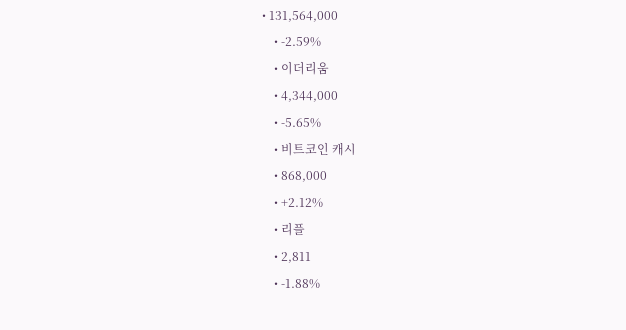• 131,564,000
    • -2.59%
    • 이더리움
    • 4,344,000
    • -5.65%
    • 비트코인 캐시
    • 868,000
    • +2.12%
    • 리플
    • 2,811
    • -1.88%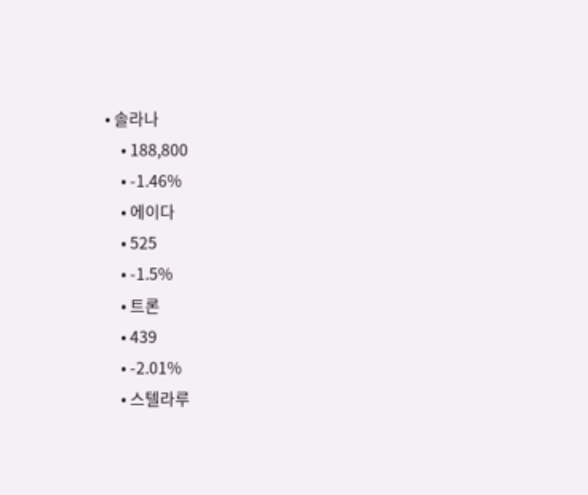• 솔라나
    • 188,800
    • -1.46%
    • 에이다
    • 525
    • -1.5%
    • 트론
    • 439
    • -2.01%
    • 스텔라루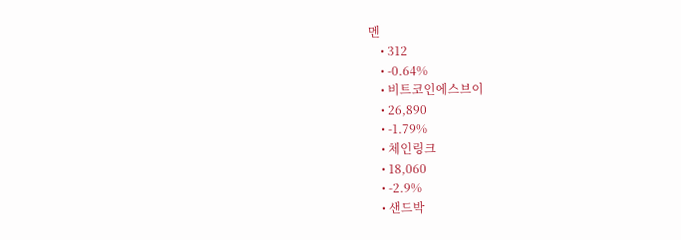멘
    • 312
    • -0.64%
    • 비트코인에스브이
    • 26,890
    • -1.79%
    • 체인링크
    • 18,060
    • -2.9%
    • 샌드박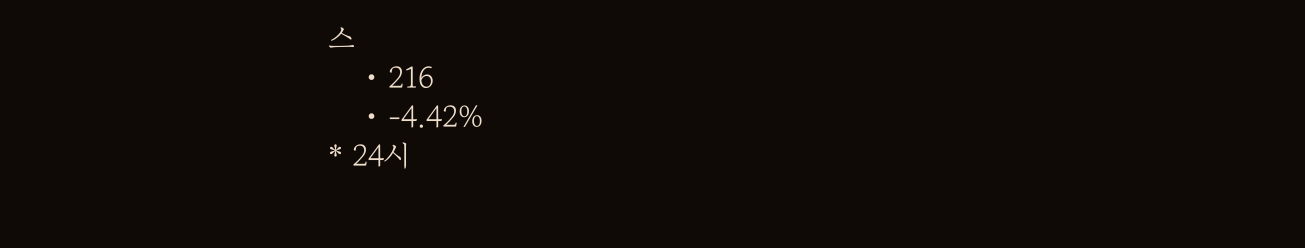스
    • 216
    • -4.42%
* 24시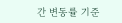간 변동률 기준